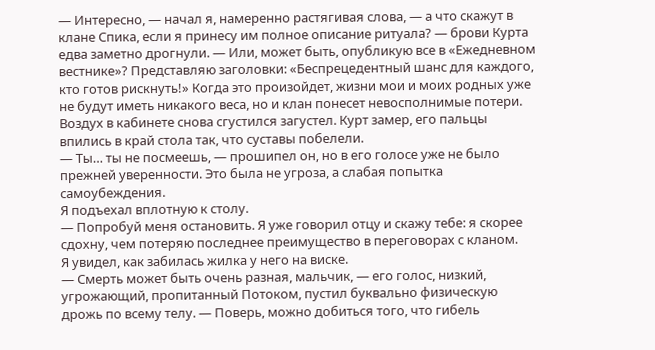— Интересно, — начал я, намеренно растягивая слова, — а что скажут в клане Спика, если я принесу им полное описание ритуала? — брови Курта едва заметно дрогнули. — Или, может быть, опубликую все в «Ежедневном вестнике»? Представляю заголовки: «Беспрецедентный шанс для каждого, кто готов рискнуть!» Когда это произойдет, жизни мои и моих родных уже не будут иметь никакого веса, но и клан понесет невосполнимые потери.
Воздух в кабинете снова сгустился загустел. Курт замер, его пальцы впились в край стола так, что суставы побелели.
— Ты… ты не посмеешь, — прошипел он, но в его голосе уже не было прежней уверенности. Это была не угроза, а слабая попытка самоубеждения.
Я подъехал вплотную к столу.
— Попробуй меня остановить. Я уже говорил отцу и скажу тебе: я скорее сдохну, чем потеряю последнее преимущество в переговорах с кланом.
Я увидел, как забилась жилка у него на виске.
— Смерть может быть очень разная, мальчик, — его голос, низкий, угрожающий, пропитанный Потоком, пустил буквально физическую дрожь по всему телу. — Поверь, можно добиться того, что гибель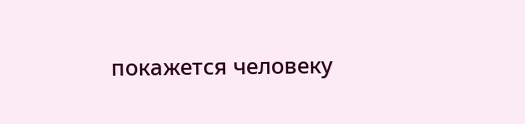покажется человеку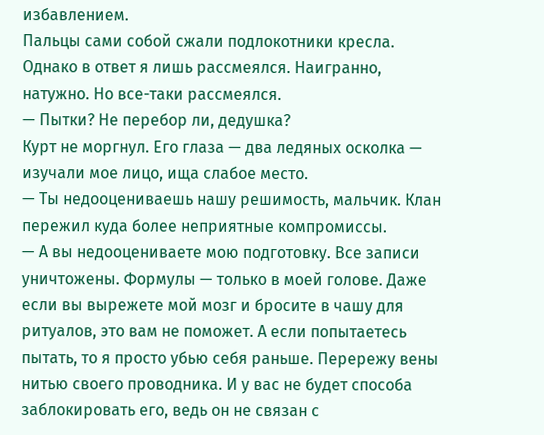избавлением.
Пальцы сами собой сжали подлокотники кресла. Однако в ответ я лишь рассмеялся. Наигранно, натужно. Но все-таки рассмеялся.
— Пытки? Не перебор ли, дедушка?
Курт не моргнул. Его глаза — два ледяных осколка — изучали мое лицо, ища слабое место.
— Ты недооцениваешь нашу решимость, мальчик. Клан пережил куда более неприятные компромиссы.
— А вы недооцениваете мою подготовку. Все записи уничтожены. Формулы — только в моей голове. Даже если вы вырежете мой мозг и бросите в чашу для ритуалов, это вам не поможет. А если попытаетесь пытать, то я просто убью себя раньше. Перережу вены нитью своего проводника. И у вас не будет способа заблокировать его, ведь он не связан с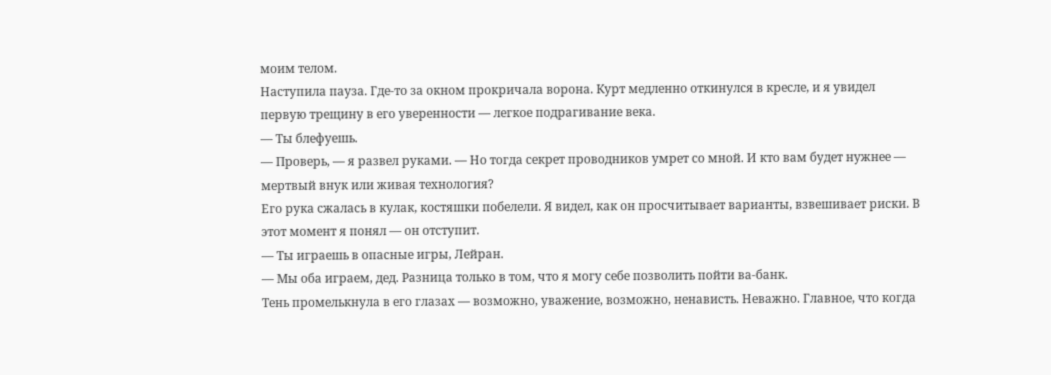моим телом.
Наступила пауза. Где-то за окном прокричала ворона. Курт медленно откинулся в кресле, и я увидел первую трещину в его уверенности — легкое подрагивание века.
— Ты блефуешь.
— Проверь, — я развел руками. — Но тогда секрет проводников умрет со мной. И кто вам будет нужнее — мертвый внук или живая технология?
Его рука сжалась в кулак, костяшки побелели. Я видел, как он просчитывает варианты, взвешивает риски. В этот момент я понял — он отступит.
— Ты играешь в опасные игры, Лейран.
— Мы оба играем, дед. Разница только в том, что я могу себе позволить пойти ва-банк.
Тень промелькнула в его глазах — возможно, уважение, возможно, ненависть. Неважно. Главное, что когда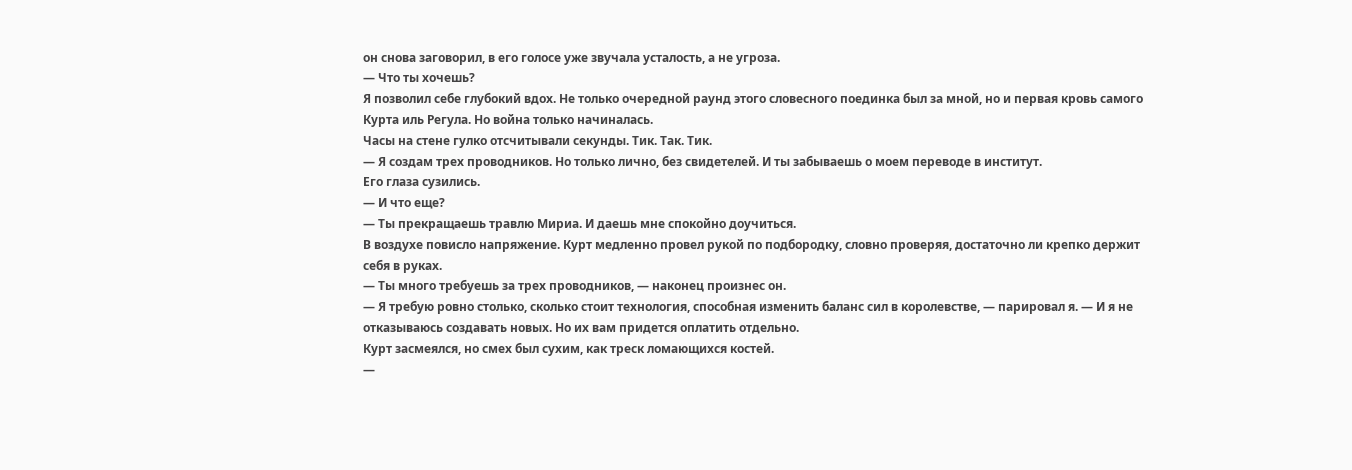он снова заговорил, в его голосе уже звучала усталость, а не угроза.
— Что ты хочешь?
Я позволил себе глубокий вдох. Не только очередной раунд этого словесного поединка был за мной, но и первая кровь самого Курта иль Регула. Но война только начиналась.
Часы на стене гулко отсчитывали секунды. Тик. Так. Тик.
— Я создам трех проводников. Но только лично, без свидетелей. И ты забываешь о моем переводе в институт.
Его глаза сузились.
— И что еще?
— Ты прекращаешь травлю Мириа. И даешь мне спокойно доучиться.
В воздухе повисло напряжение. Курт медленно провел рукой по подбородку, словно проверяя, достаточно ли крепко держит себя в руках.
— Ты много требуешь за трех проводников, — наконец произнес он.
— Я требую ровно столько, сколько стоит технология, способная изменить баланс сил в королевстве, — парировал я. — И я не отказываюсь создавать новых. Но их вам придется оплатить отдельно.
Курт засмеялся, но смех был сухим, как треск ломающихся костей.
—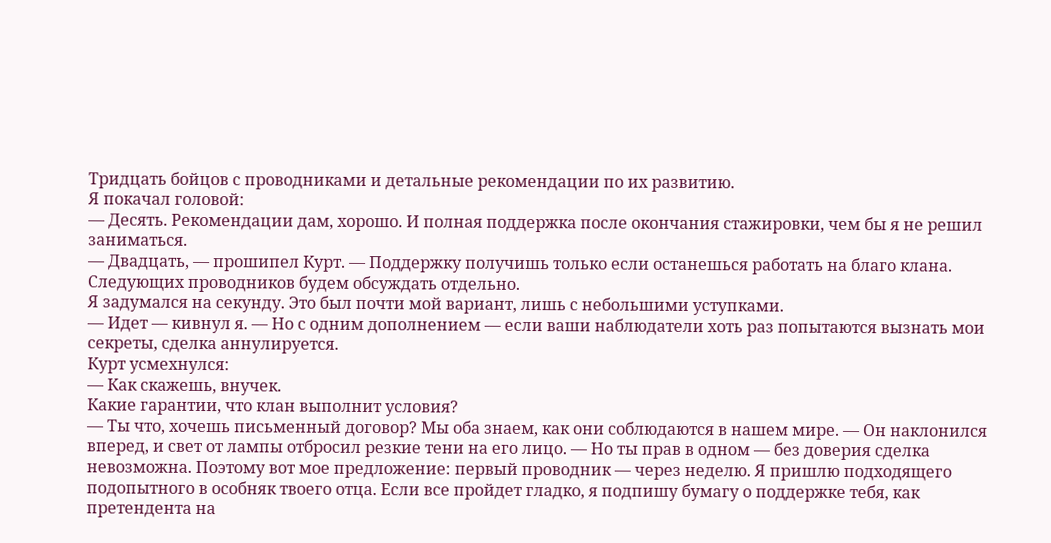Тридцать бойцов с проводниками и детальные рекомендации по их развитию.
Я покачал головой:
— Десять. Рекомендации дам, хорошо. И полная поддержка после окончания стажировки, чем бы я не решил заниматься.
— Двадцать, — прошипел Курт. — Поддержку получишь только если останешься работать на благо клана. Следующих проводников будем обсуждать отдельно.
Я задумался на секунду. Это был почти мой вариант, лишь с небольшими уступками.
— Идет — кивнул я. — Но с одним дополнением — если ваши наблюдатели хоть раз попытаются вызнать мои секреты, сделка аннулируется.
Курт усмехнулся:
— Как скажешь, внучек.
Какие гарантии, что клан выполнит условия?
— Ты что, хочешь письменный договор? Мы оба знаем, как они соблюдаются в нашем мире. — Он наклонился вперед, и свет от лампы отбросил резкие тени на его лицо. — Но ты прав в одном — без доверия сделка невозможна. Поэтому вот мое предложение: первый проводник — через неделю. Я пришлю подходящего подопытного в особняк твоего отца. Если все пройдет гладко, я подпишу бумагу о поддержке тебя, как претендента на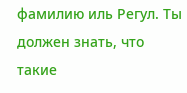фамилию иль Регул. Ты должен знать, что такие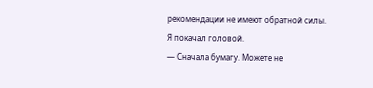рекомендации не имеют обратной силы.
Я покачал головой.
— Сначала бумагу. Можете не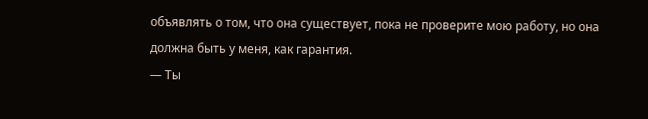объявлять о том, что она существует, пока не проверите мою работу, но она должна быть у меня, как гарантия.
— Ты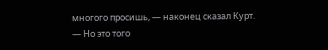многого просишь, — наконец сказал Курт. — Но это того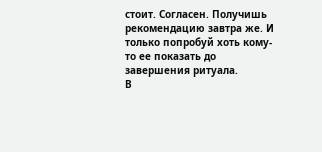стоит. Согласен. Получишь рекомендацию завтра же. И только попробуй хоть кому-то ее показать до завершения ритуала.
В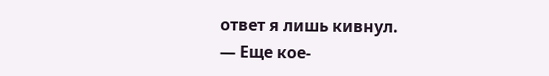ответ я лишь кивнул.
— Еще кое-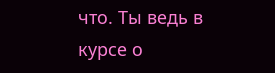что. Ты ведь в курсе о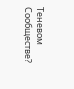Теневом Сообществе?